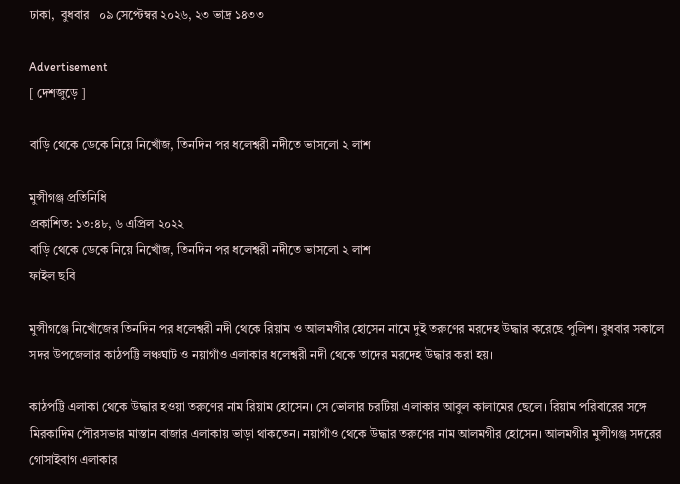ঢাকা,  বুধবার   ০৯ সেপ্টেম্বর ২০২৬, ২৩ ভাদ্র ১৪৩৩

Advertisement
[ দেশজুড়ে ]

বাড়ি থেকে ডেকে নিয়ে নিখোঁজ, তিনদিন পর ধলেশ্বরী নদীতে ভাসলো ২ লাশ

মুন্সীগঞ্জ প্রতিনিধি
প্রকাশিত: ১৩:৪৮, ৬ এপ্রিল ২০২২
বাড়ি থেকে ডেকে নিয়ে নিখোঁজ, তিনদিন পর ধলেশ্বরী নদীতে ভাসলো ২ লাশ
ফাইল ছবি

মুন্সীগঞ্জে নিখোঁজের তিনদিন পর ধলেশ্বরী নদী থেকে রিয়াম ও আলমগীর হোসেন নামে দুই তরুণের মরদেহ উদ্ধার করেছে পুলিশ। বুধবার সকালে সদর উপজেলার কাঠপট্টি লঞ্চঘাট ও নয়াগাঁও এলাকার ধলেশ্বরী নদী থেকে তাদের মরদেহ উদ্ধার করা হয়।

কাঠপট্টি এলাকা থেকে উদ্ধার হওয়া তরুণের নাম রিয়াম হোসেন। সে ভোলার চরটিয়া এলাকার আবুল কালামের ছেলে। রিয়াম পরিবারের সঙ্গে মিরকাদিম পৌরসভার মাস্তান বাজার এলাকায় ভাড়া থাকতেন। নয়াগাঁও থেকে উদ্ধার তরুণের নাম আলমগীর হোসেন। আলমগীর মুন্সীগঞ্জ সদরের গোসাইবাগ এলাকার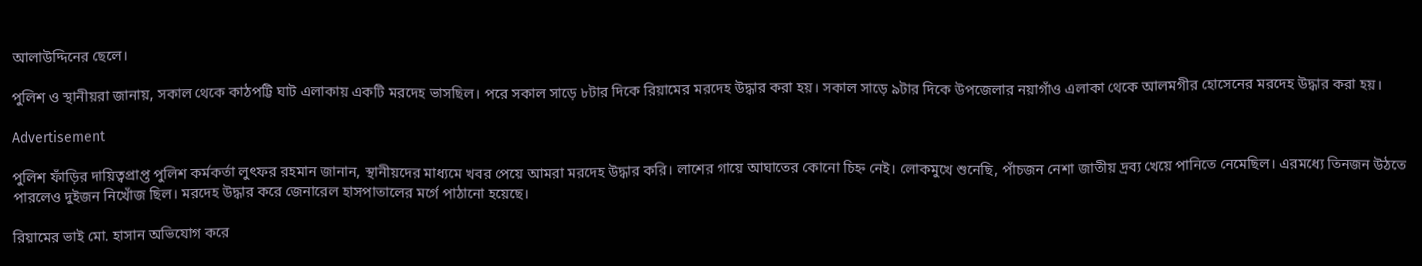আলাউদ্দিনের ছেলে।

পুলিশ ও স্থানীয়রা জানায়, সকাল থেকে কাঠপট্টি ঘাট এলাকায় একটি মরদেহ ভাসছিল। পরে সকাল সাড়ে ৮টার দিকে রিয়ামের মরদেহ উদ্ধার করা হয়। সকাল সাড়ে ৯টার দিকে উপজেলার নয়াগাঁও এলাকা থেকে আলমগীর হোসেনের মরদেহ উদ্ধার করা হয়।

Advertisement

পুলিশ ফাঁড়ির দায়িত্বপ্রাপ্ত পুলিশ কর্মকর্তা লুৎফর রহমান জানান, স্থানীয়দের মাধ্যমে খবর পেয়ে আমরা মরদেহ উদ্ধার করি। লাশের গায়ে আঘাতের কোনো চিহ্ন নেই। লোকমুখে শুনেছি, পাঁচজন নেশা জাতীয় দ্রব্য খেয়ে পানিতে নেমেছিল। এরমধ্যে তিনজন উঠতে পারলেও দুইজন নিখোঁজ ছিল। মরদেহ উদ্ধার করে জেনারেল হাসপাতালের মর্গে পাঠানো হয়েছে।

রিয়ামের ভাই মো. হাসান অভিযোগ করে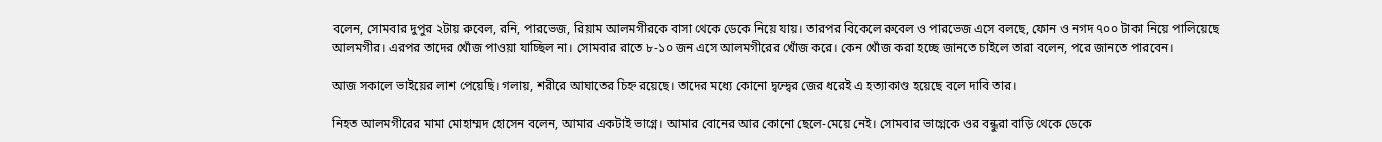বলেন, সোমবার দুপুর ২টায় রুবেল, রনি, পারভেজ, রিয়াম আলমগীরকে বাসা থেকে ডেকে নিয়ে যায়। তারপর বিকেলে রুবেল ও পারভেজ এসে বলছে, ফোন ও নগদ ৭০০ টাকা নিয়ে পালিয়েছে আলমগীর। এরপর তাদের খোঁজ পাওয়া যাচ্ছিল না। সোমবার রাতে ৮-১০ জন এসে আলমগীরের খোঁজ করে। কেন খোঁজ করা হচ্ছে জানতে চাইলে তারা বলেন, পরে জানতে পারবেন।

আজ সকালে ভাইয়ের লাশ পেয়েছি। গলায়, শরীরে আঘাতের চিহ্ন রয়েছে। তাদের মধ্যে কোনো দ্বন্দ্বের জের ধরেই এ হত্যাকাণ্ড হয়েছে বলে দাবি তার।

নিহত আলমগীরের মামা মোহাম্মদ হোসেন বলেন, আমার একটাই ভাগ্নে। আমার বোনের আর কোনো ছেলে-মেয়ে নেই। সোমবার ভাগ্নেকে ওর বন্ধুরা বাড়ি থেকে ডেকে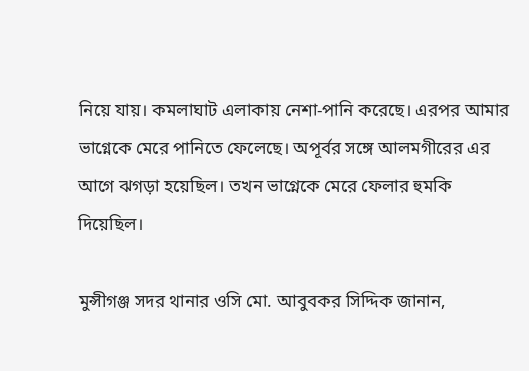নিয়ে যায়। কমলাঘাট এলাকায় নেশা-পানি করেছে। এরপর আমার ভাগ্নেকে মেরে পানিতে ফেলেছে। অপূর্বর সঙ্গে আলমগীরের এর আগে ঝগড়া হয়েছিল। তখন ভাগ্নেকে মেরে ফেলার হুমকি দিয়েছিল।

মুন্সীগঞ্জ সদর থানার ওসি মো. আবুবকর সিদ্দিক জানান,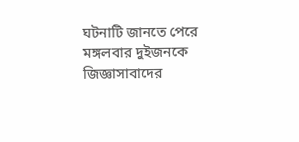ঘটনাটি জানতে পেরে মঙ্গলবার দুইজনকে জিজ্ঞাসাবাদের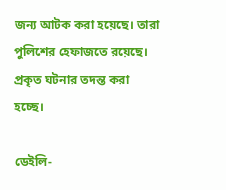জন্য আটক করা হয়েছে। তারা পুলিশের হেফাজতে রয়েছে। প্রকৃত ঘটনার তদন্ত করা হচ্ছে।

ডেইলি-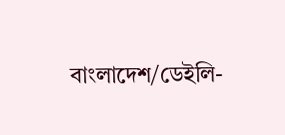বাংলাদেশ/ডেইলি-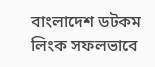বাংলাদেশ ডটকম
লিংক সফলভাবে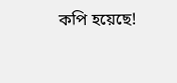কপি হয়েছে!